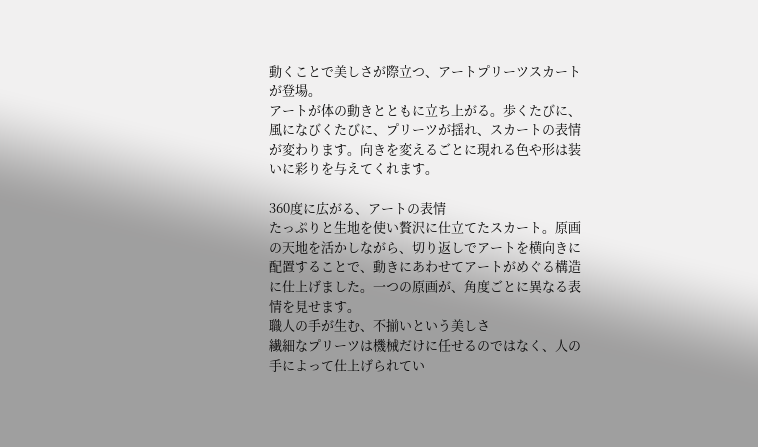動くことで美しさが際立つ、アートプリーツスカートが登場。
アートが体の動きとともに立ち上がる。歩くたびに、風になびくたびに、プリーツが揺れ、スカートの表情が変わります。向きを変えるごとに現れる色や形は装いに彩りを与えてくれます。

360度に広がる、アートの表情
たっぷりと生地を使い贅沢に仕立てたスカート。原画の天地を活かしながら、切り返しでアートを横向きに配置することで、動きにあわせてアートがめぐる構造に仕上げました。一つの原画が、角度ごとに異なる表情を見せます。
職人の手が生む、不揃いという美しさ
繊細なプリーツは機械だけに任せるのではなく、人の手によって仕上げられてい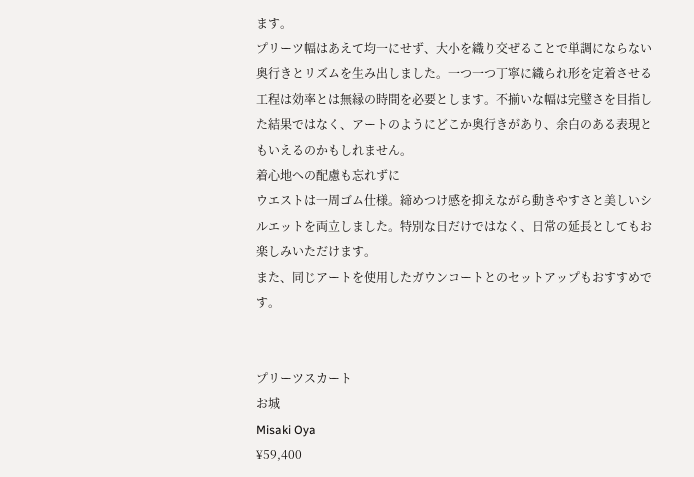ます。
プリーツ幅はあえて均一にせず、大小を織り交ぜることで単調にならない奥行きとリズムを生み出しました。一つ一つ丁寧に織られ形を定着させる工程は効率とは無縁の時間を必要とします。不揃いな幅は完璧さを目指した結果ではなく、アートのようにどこか奥行きがあり、余白のある表現ともいえるのかもしれません。
着心地への配慮も忘れずに
ウエストは一周ゴム仕様。締めつけ感を抑えながら動きやすさと美しいシルエットを両立しました。特別な日だけではなく、日常の延長としてもお楽しみいただけます。
また、同じアートを使用したガウンコートとのセットアップもおすすめです。


プリーツスカート
お城
Misaki Oya
¥59,400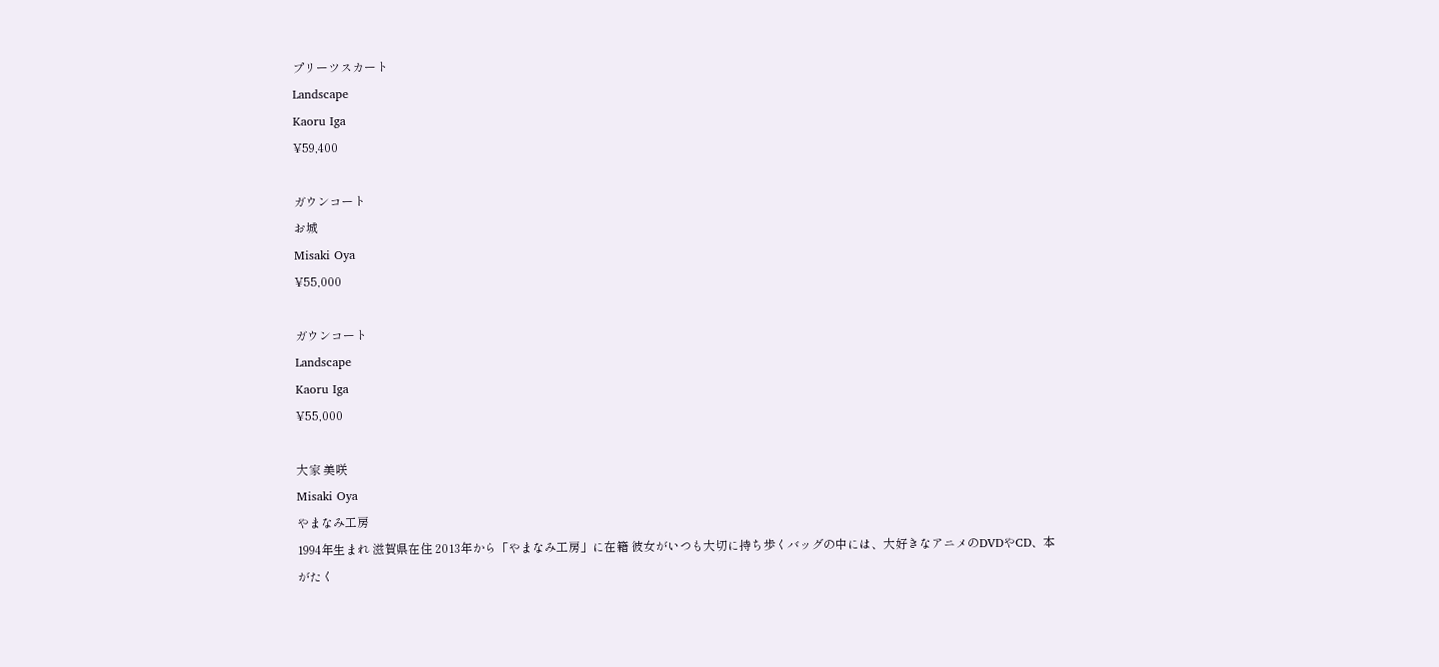プリーツスカート
Landscape
Kaoru Iga
¥59,400

ガウンコート
お城
Misaki Oya
¥55,000

ガウンコート
Landscape
Kaoru Iga
¥55,000

大家 美咲
Misaki Oya
やまなみ工房
1994年生まれ 滋賀県在住 2013年から「やまなみ工房」に在籍 彼女がいつも大切に持ち歩くバッグの中には、大好きなアニメのDVDやCD、本がたく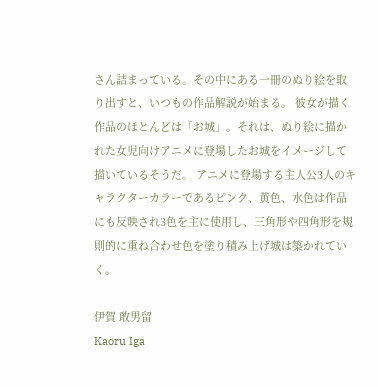さん詰まっている。その中にある一冊のぬり絵を取り出すと、いつもの作品解説が始まる。 彼女が描く作品のほとんどは「お城」。それは、ぬり絵に描かれた女児向けアニメに登場したお城をイメージして描いているそうだ。 アニメに登場する主人公3人のキャラクターカラーであるピンク、黄色、水色は作品にも反映され3色を主に使用し、三角形や四角形を規則的に重ね合わせ色を塗り積み上げ城は築かれていく。

伊賀 敢男留
Kaoru Iga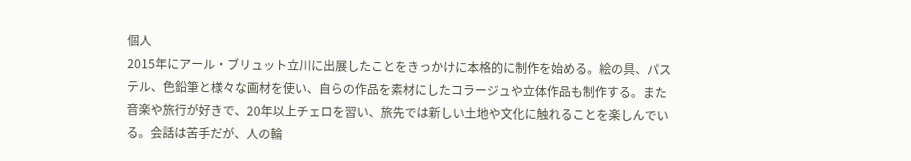個人
2015年にアール・ブリュット立川に出展したことをきっかけに本格的に制作を始める。絵の具、パステル、色鉛筆と様々な画材を使い、自らの作品を素材にしたコラージュや立体作品も制作する。また音楽や旅行が好きで、20年以上チェロを習い、旅先では新しい土地や文化に触れることを楽しんでいる。会話は苦手だが、人の輪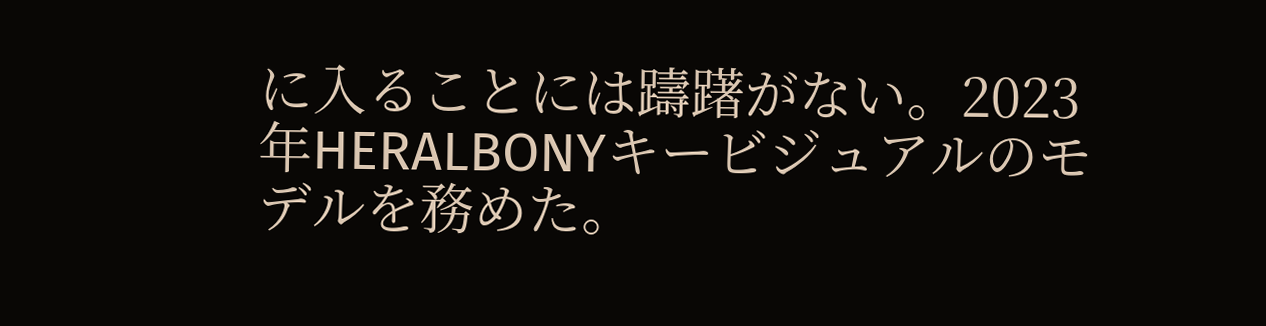に入ることには躊躇がない。2023年HERALBONYキービジュアルのモデルを務めた。